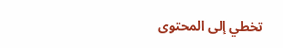تخطي إلى المحتوى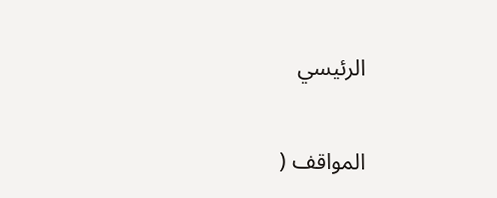الرئيسي

المواقف (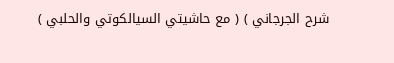شرح الجرجاني ) ( مع حاشيتي السيالكوتي والحلبي )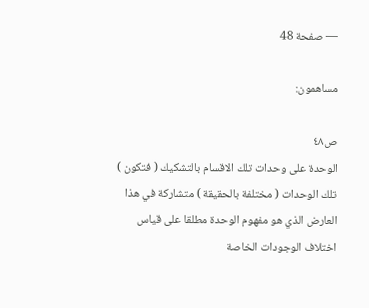— صفحة 48

مساهمون:

ص٤٨
الوحدة على وحدات تلك الاقسام بالتشكيك ( فتكون ) تلك الوحدات ( مختلفة بالحقيقة ) متشاركة في هذا العارض الذي هو مفهوم الوحدة مطلقا على قياس اختلاف الوجودات الخاصة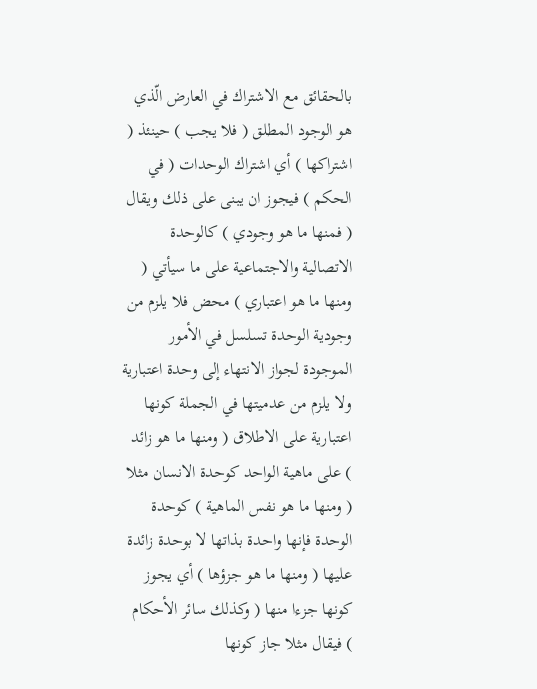بالحقائق مع الاشتراك في العارض الّذي هو الوجود المطلق ( فلا يجب ) حينئذ ( اشتراكها ) أي اشتراك الوحدات ( في الحكم ) فيجوز ان يبنى على ذلك ويقال ( فمنها ما هو وجودي ) كالوحدة الاتصالية والاجتماعية على ما سيأتي ( ومنها ما هو اعتباري ) محض فلا يلزم من وجودية الوحدة تسلسل في الأمور الموجودة لجواز الانتهاء إلى وحدة اعتبارية ولا يلزم من عدميتها في الجملة كونها اعتبارية على الاطلاق ( ومنها ما هو زائد ) على ماهية الواحد كوحدة الانسان مثلا ( ومنها ما هو نفس الماهية ) كوحدة الوحدة فإنها واحدة بذاتها لا بوحدة زائدة عليها ( ومنها ما هو جزؤها ) أي يجوز كونها جزءا منها ( وكذلك سائر الأحكام ) فيقال مثلا جاز كونها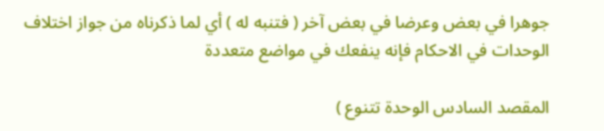جوهرا في بعض وعرضا في بعض آخر ( فتنبه له ) أي لما ذكرناه من جواز اختلاف الوحدات في الاحكام فإنه ينفعك في مواضع متعددة

المقصد السادس الوحدة تتنوع )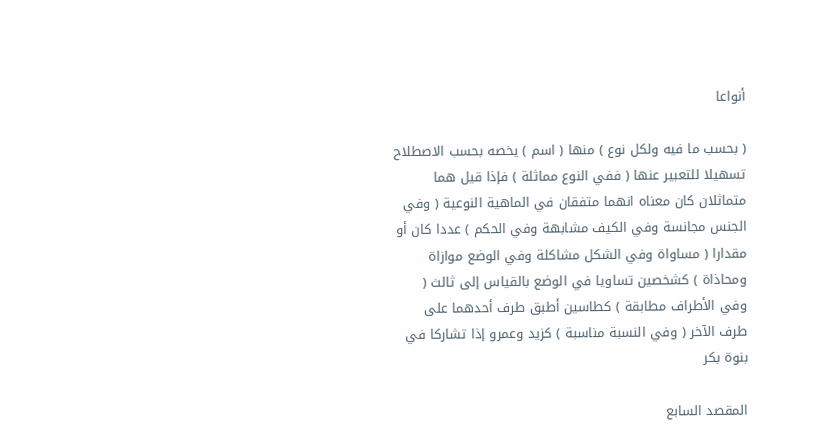أنواعا

( بحسب ما فيه ولكل نوع ) منها ( اسم ) يخصه بحسب الاصطلاح تسهيلا للتعبير عنها ( ففي النوع مماثلة ) فإذا قيل هما متماثلان كان معناه انهما متفقان في الماهية النوعية ( وفي الجنس مجانسة وفي الكيف مشابهة وفي الحكم ) عددا كان أو مقدارا ( مساواة وفي الشكل مشاكلة وفي الوضع موازاة ومحاذاة ) كشخصين تساويا في الوضع بالقياس إلى ثالث ( وفي الأطراف مطابقة ) كطاسين أطبق طرف أحدهما على طرف الآخر ( وفي النسبة مناسبة ) كزيد وعمرو إذا تشاركا في بنوة بكر

المقصد السابع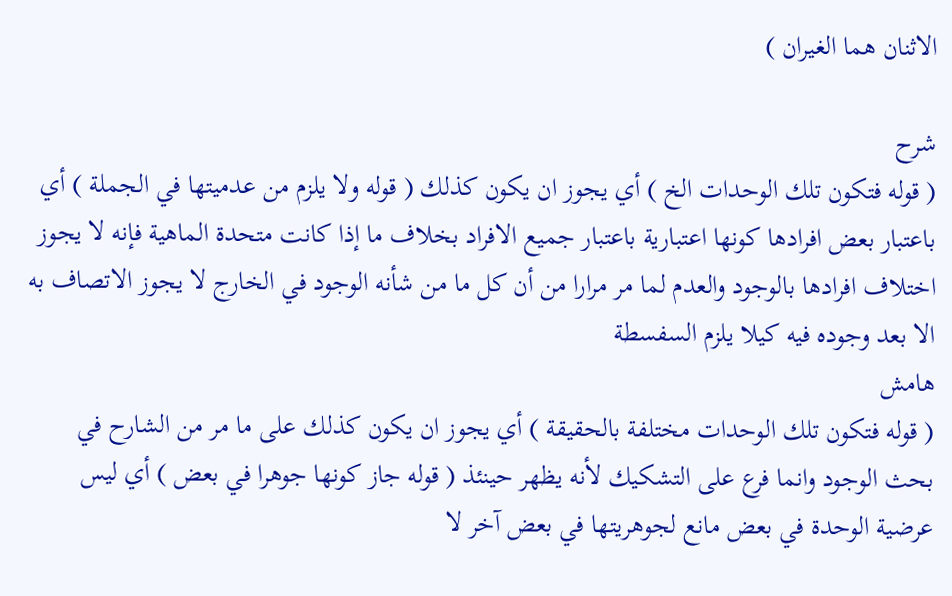الاثنان هما الغيران )

شرح
( قوله فتكون تلك الوحدات الخ ) أي يجوز ان يكون كذلك ( قوله ولا يلزم من عدميتها في الجملة ) أي باعتبار بعض افرادها كونها اعتبارية باعتبار جميع الافراد بخلاف ما إذا كانت متحدة الماهية فإنه لا يجوز اختلاف افرادها بالوجود والعدم لما مر مرارا من أن كل ما من شأنه الوجود في الخارج لا يجوز الاتصاف به الا بعد وجوده فيه كيلا يلزم السفسطة
هامش
( قوله فتكون تلك الوحدات مختلفة بالحقيقة ) أي يجوز ان يكون كذلك على ما مر من الشارح في بحث الوجود وانما فرع على التشكيك لأنه يظهر حينئذ ( قوله جاز كونها جوهرا في بعض ) أي ليس عرضية الوحدة في بعض مانع لجوهريتها في بعض آخر لا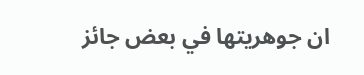ان جوهريتها في بعض جائز